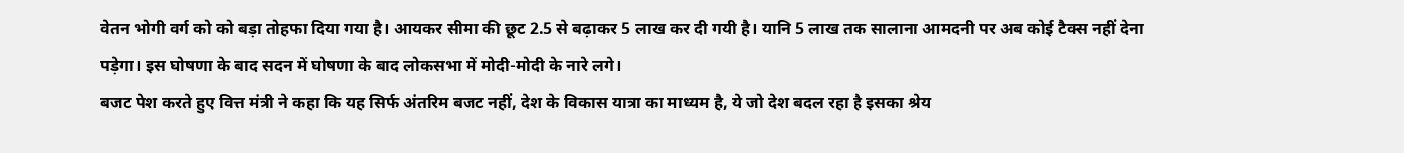वेतन भोगी वर्ग को को बड़ा तोहफा दिया गया है। आयकर सीमा की छूट 2.5 से बढ़ाकर 5 लाख कर दी गयी है। यानि 5 लाख तक सालाना आमदनी पर अब कोई टैक्स नहीं देना पड़ेगा। इस घोषणा के बाद सदन में घोषणा के बाद लोकसभा में मोदी-मोदी के नारे लगे।
बजट पेश करते हुए वित्त मंत्री ने कहा कि यह सिर्फ अंतरिम बजट नहीं, देश के विकास यात्रा का माध्यम है, ये जो देश बदल रहा है इसका श्रेय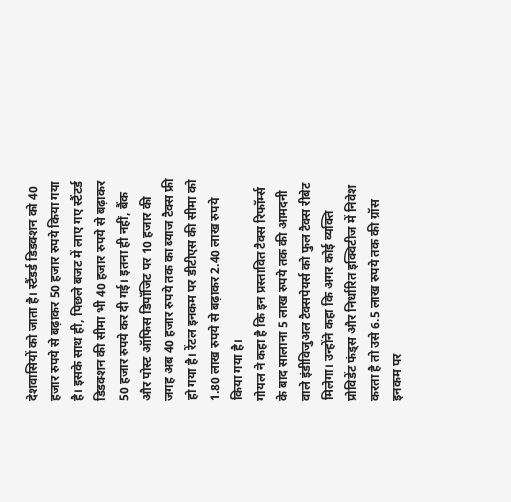देशवासियों को जाता है। स्टैंडर्ड डिडक्शन को 40 हजार रुपये से बढ़ाकर 50 हजार रुपये किया गया है। इसके साथ ही, पिछले बजट में लाए गए स्टैंटर्ड डिडक्शन की सीमा भी 40 हजार रुपये से बढ़ाकर 50 हजार रुपये कर दी गई। इतना ही नहीं, बैंक और पोस्ट ऑफिस डिपॉजिट पर 10 हजार की जगह अब 40 हजार रुपये तक का ब्याज टैक्स फ्री हो गया है। रेंटल इनकम पर डीटीएस की सीमा को 1.80 लाख रुपये से बढ़ाकर 2.40 लाख रुपये किया गया है।
गोयल ने कहा है कि इन प्रस्तावित टैक्स रिफॉर्म्स के बाद सालाना 5 लाख रुपये तक की आमदनी वाले इंडीविजुअल टैक्सपेयर्स को फुल टैक्स रीबेट मिलेगा। उन्होंने कहा कि अगर कोई व्यक्ति प्रोविडेंट फंड्स और निर्धारित इक्विटीज में निवेश करता है तो उसे 6.5 लाख रुपये तक की ग्रॉस इनकम पर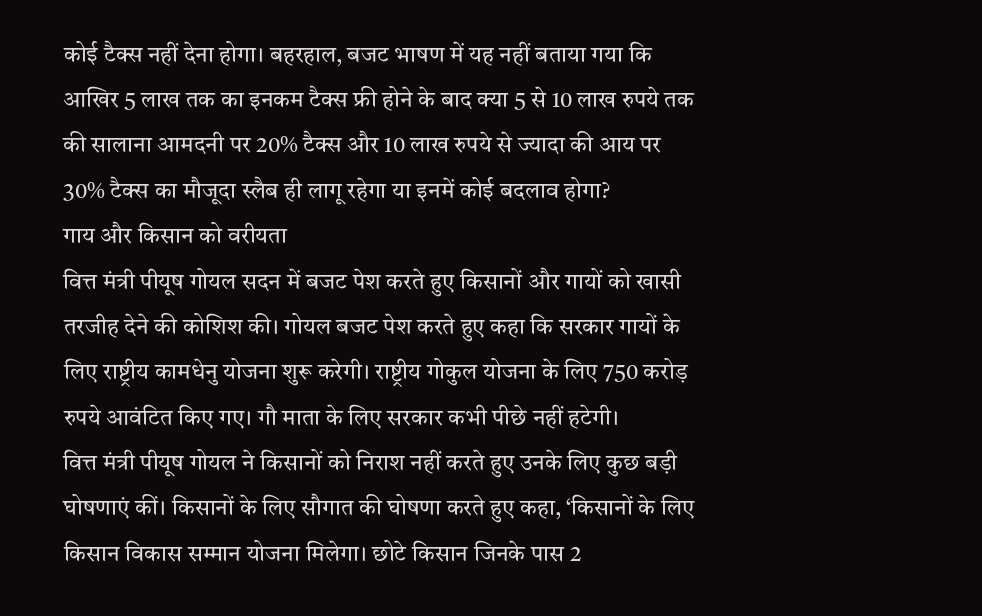कोई टैक्स नहीं देना होगा। बहरहाल, बजट भाषण में यह नहीं बताया गया कि आखिर 5 लाख तक का इनकम टैक्स फ्री होने के बाद क्या 5 से 10 लाख रुपये तक की सालाना आमदनी पर 20% टैक्स और 10 लाख रुपये से ज्यादा की आय पर 30% टैक्स का मौजूदा स्लैब ही लागू रहेगा या इनमें कोई बदलाव होगा?
गाय और किसान को वरीयता
वित्त मंत्री पीयूष गोयल सदन में बजट पेश करते हुए किसानों और गायों को खासी तरजीह देने की कोशिश की। गोयल बजट पेश करते हुए कहा कि सरकार गायों के लिए राष्ट्रीय कामधेनु योजना शुरू करेगी। राष्ट्रीय गोकुल योजना के लिए 750 करोड़ रुपये आवंटित किए गए। गौ माता के लिए सरकार कभी पीछे नहीं हटेगी।
वित्त मंत्री पीयूष गोयल ने किसानों को निराश नहीं करते हुए उनके लिए कुछ बड़ी घोषणाएं कीं। किसानों के लिए सौगात की घोषणा करते हुए कहा, ‘किसानों के लिए किसान विकास सम्मान योजना मिलेगा। छोटे किसान जिनके पास 2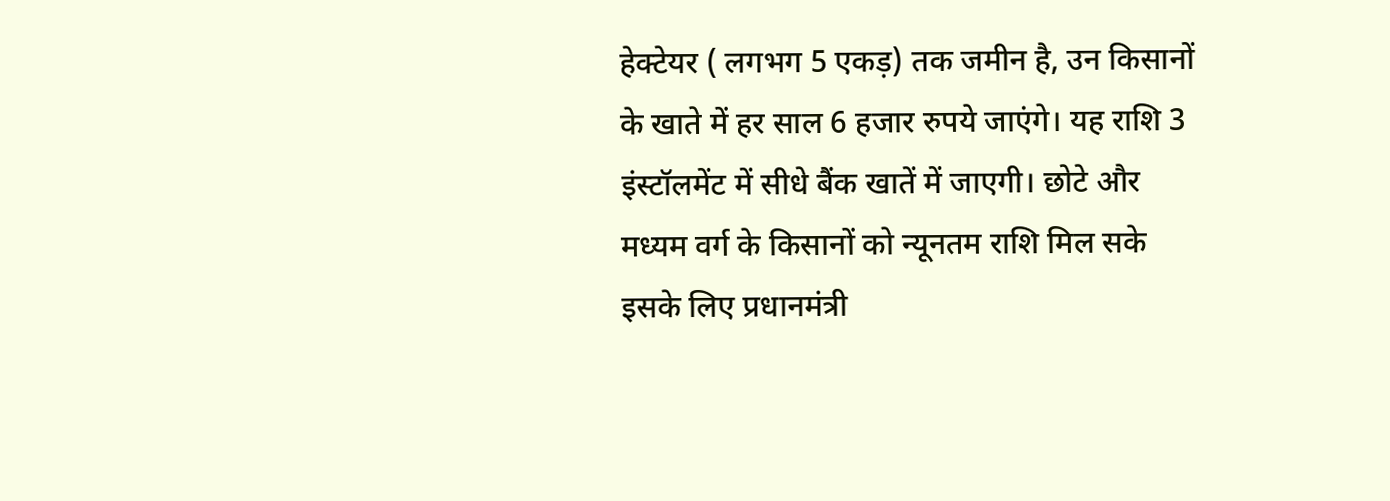हेक्टेयर ( लगभग 5 एकड़) तक जमीन है, उन किसानों के खाते में हर साल 6 हजार रुपये जाएंगे। यह राशि 3 इंस्टॉलमेंट में सीधे बैंक खातें में जाएगी। छोटे और मध्यम वर्ग के किसानों को न्यूनतम राशि मिल सके इसके लिए प्रधानमंत्री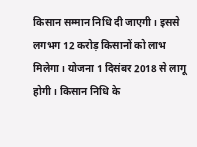किसान सम्मान निधि दी जाएगी। इससे लगभग 12 करोड़ किसानों को लाभ मिलेगा। योजना 1 दिसंबर 2018 से लागू होगी। किसान निधि के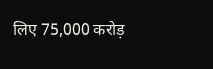लिए 75,000 करोड़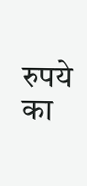रुपये का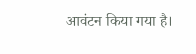आवंटन किया गया है।